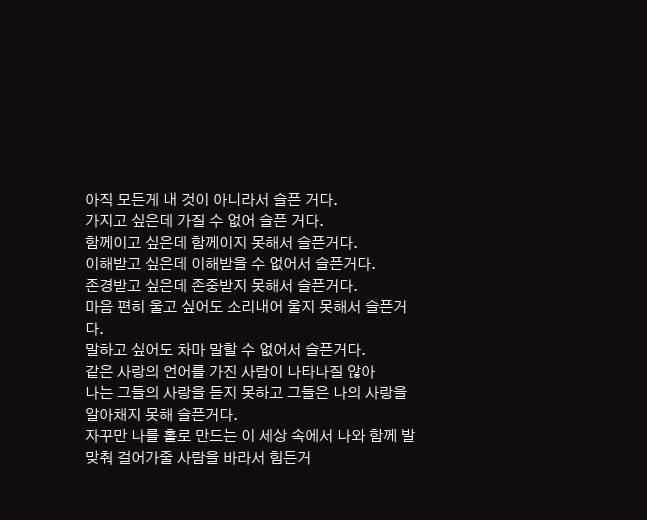아직 모든게 내 것이 아니라서 슬픈 거다.
가지고 싶은데 가질 수 없어 슬픈 거다.
함께이고 싶은데 함께이지 못해서 슬픈거다.
이해받고 싶은데 이해받을 수 없어서 슬픈거다.
존경받고 싶은데 존중받지 못해서 슬픈거다.
마음 편히 울고 싶어도 소리내어 울지 못해서 슬픈거다.
말하고 싶어도 차마 말할 수 없어서 슬픈거다.
같은 사랑의 언어를 가진 사람이 나타나질 않아
나는 그들의 사랑을 듣지 못하고 그들은 나의 사랑을 알아채지 못해 슬픈거다.
자꾸만 나를 홀로 만드는 이 세상 속에서 나와 함께 발 맞춰 걸어가줄 사람을 바라서 힘든거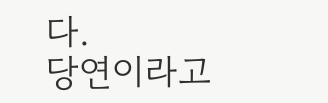다.
당연이라고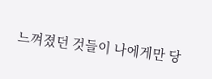느껴졌던 것들이 나에게만 당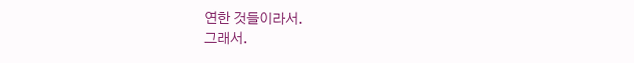연한 것들이라서.
그래서.